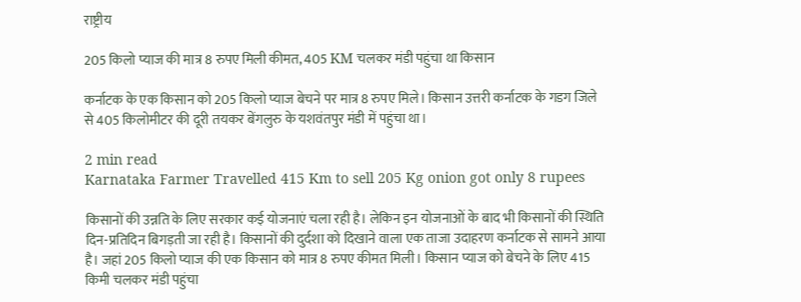राष्ट्रीय

205 किलो प्याज की मात्र 8 रुपए मिली कीमत, 405 KM चलकर मंडी पहुंचा था किसान

कर्नाटक के एक किसान को 205 किलो प्याज बेचने पर मात्र 8 रुपए मिले। किसान उत्तरी कर्नाटक के गडग जिले से 405 किलोमीटर की दूरी तयकर बेंगलुरु के यशवंतपुर मंडी में पहुंचा था।

2 min read
Karnataka Farmer Travelled 415 Km to sell 205 Kg onion got only 8 rupees

किसानों की उन्नति के लिए सरकार कई योजनाएं चला रही है। लेकिन इन योजनाओं के बाद भी किसानों की स्थिति दिन-प्रतिदिन बिगड़ती जा रही है। किसानों की दुर्दशा को दिखाने वाला एक ताजा उदाहरण कर्नाटक से सामने आया है। जहां 205 किलो प्याज की एक किसान को मात्र 8 रुपए कीमत मिली। किसान प्याज को बेचने के लिए 415 किमी चलकर मंडी पहुंचा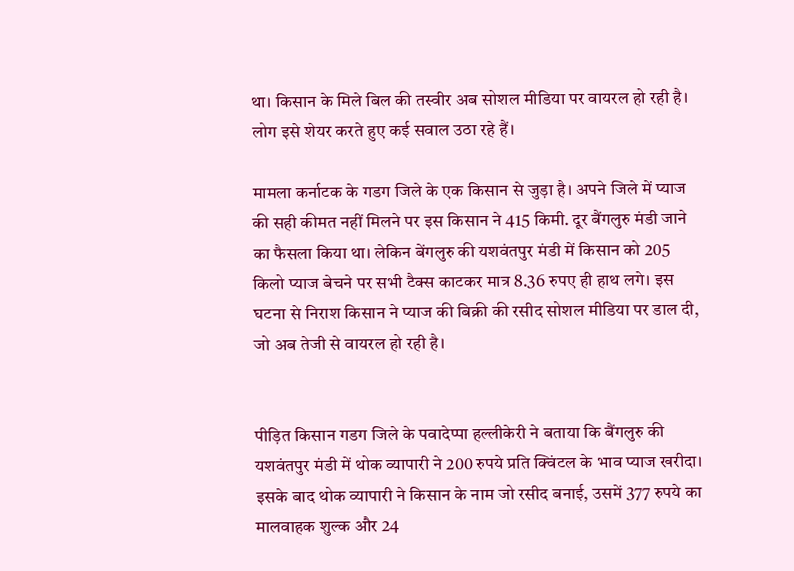था। किसान के मिले बिल की तस्वीर अब सोशल मीडिया पर वायरल हो रही है। लोग इसे शेयर करते हुए कई सवाल उठा रहे हैं।

मामला कर्नाटक के गडग जिले के एक किसान से जुड़ा है। अपने जिले में प्याज की सही कीमत नहीं मिलने पर इस किसान ने 415 किमी. दूर बैंगलुरु मंडी जाने का फैसला किया था। लेकिन बेंगलुरु की यशवंतपुर मंडी में किसान को 205 किलो प्याज बेचने पर सभी टैक्स काटकर मात्र 8.36 रुपए ही हाथ लगे। इस घटना से निराश किसान ने प्याज की बिक्री की रसीद सोशल मीडिया पर डाल दी, जो अब तेजी से वायरल हो रही है।


पीड़ित किसान गडग जिले के पवादेप्पा हल्लीकेरी ने बताया कि बैंगलुरु की यशवंतपुर मंडी में थोक व्यापारी ने 200 रुपये प्रति क्विंटल के भाव प्याज खरीदा। इसके बाद थोक व्यापारी ने किसान के नाम जो रसीद बनाई, उसमें 377 रुपये का मालवाहक शुल्क और 24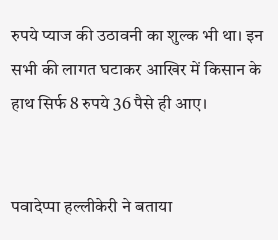रुपये प्याज की उठावनी का शुल्क भी था। इन सभी की लागत घटाकर आखिर में किसान के हाथ सिर्फ 8 रुपये 36 पैसे ही आए।


पवादेप्पा हल्लीकेरी ने बताया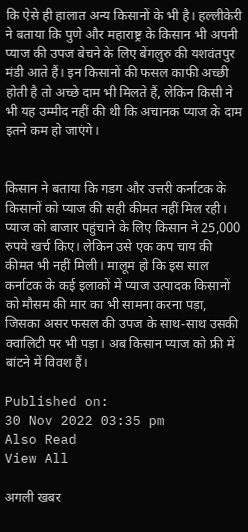कि ऐसे ही हालात अन्य किसानों के भी है। हल्लीकेरी ने बताया कि पुणे और महाराष्ट्र के किसान भी अपनी प्याज की उपज बेचने के लिए बेंगलुरु की यशवंतपुर मंडी आते हैं। इन किसानों की फसल काफी अच्छी होती है तो अच्छे दाम भी मिलते हैं, लेकिन किसी ने भी यह उम्मीद नहीं की थी कि अचानक प्याज के दाम इतने कम हो जाएंगे।


किसान ने बताया कि गडग और उत्तरी कर्नाटक के किसानों को प्याज की सही कीमत नहीं मिल रही। प्याज को बाजार पहुंचाने के लिए किसान ने 25,000 रुपये खर्च किए। लेकिन उसे एक कप चाय की कीमत भी नहीं मिली। मालूम हो कि इस साल कर्नाटक के कई इलाकों में प्याज उत्पादक किसानों को मौसम की मार का भी सामना करना पड़ा, जिसका असर फसल की उपज के साथ-साथ उसकी क्वालिटी पर भी पड़ा। अब किसान प्याज को फ्री में बांटने में विवश हैं।

Published on:
30 Nov 2022 03:35 pm
Also Read
View All

अगली खबर